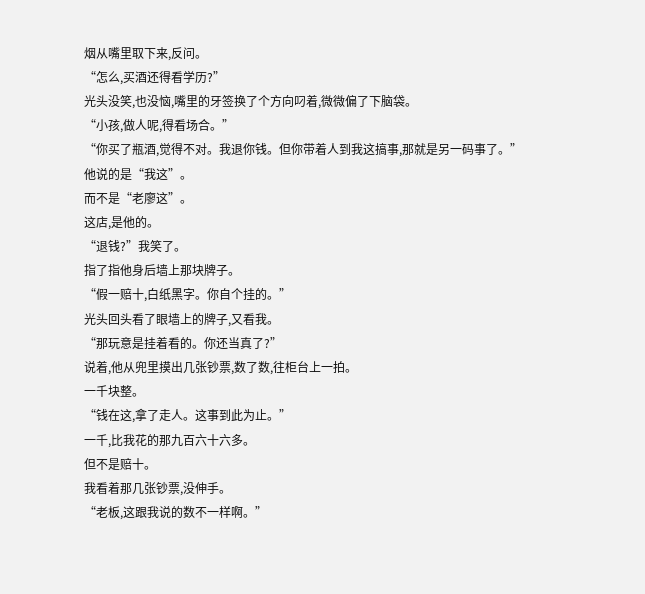烟从嘴里取下来,反问。
“怎么,买酒还得看学历?”
光头没笑,也没恼,嘴里的牙签换了个方向叼着,微微偏了下脑袋。
“小孩,做人呢,得看场合。”
“你买了瓶酒,觉得不对。我退你钱。但你带着人到我这搞事,那就是另一码事了。”
他说的是“我这”。
而不是“老廖这”。
这店,是他的。
“退钱?”我笑了。
指了指他身后墙上那块牌子。
“假一赔十,白纸黑字。你自个挂的。”
光头回头看了眼墙上的牌子,又看我。
“那玩意是挂着看的。你还当真了?”
说着,他从兜里摸出几张钞票,数了数,往柜台上一拍。
一千块整。
“钱在这,拿了走人。这事到此为止。”
一千,比我花的那九百六十六多。
但不是赔十。
我看着那几张钞票,没伸手。
“老板,这跟我说的数不一样啊。”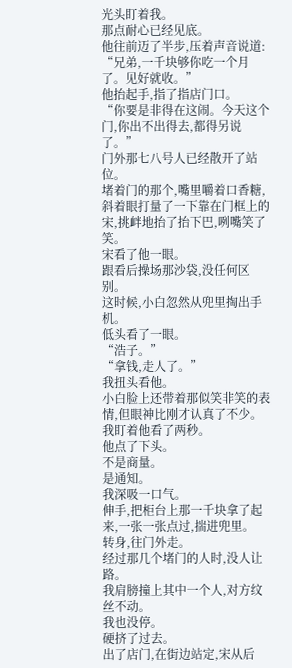光头盯着我。
那点耐心已经见底。
他往前迈了半步,压着声音说道:
“兄弟,一千块够你吃一个月了。见好就收。”
他抬起手,指了指店门口。
“你要是非得在这闹。今天这个门,你出不出得去,都得另说了。”
门外那七八号人已经散开了站位。
堵着门的那个,嘴里嚼着口香糖,斜着眼打量了一下靠在门框上的宋,挑衅地抬了抬下巴,咧嘴笑了笑。
宋看了他一眼。
跟看后操场那沙袋,没任何区别。
这时候,小白忽然从兜里掏出手机。
低头看了一眼。
“浩子。”
“拿钱,走人了。”
我扭头看他。
小白脸上还带着那似笑非笑的表情,但眼神比刚才认真了不少。
我盯着他看了两秒。
他点了下头。
不是商量。
是通知。
我深吸一口气。
伸手,把柜台上那一千块拿了起来,一张一张点过,揣进兜里。
转身,往门外走。
经过那几个堵门的人时,没人让路。
我肩膀撞上其中一个人,对方纹丝不动。
我也没停。
硬挤了过去。
出了店门,在街边站定,宋从后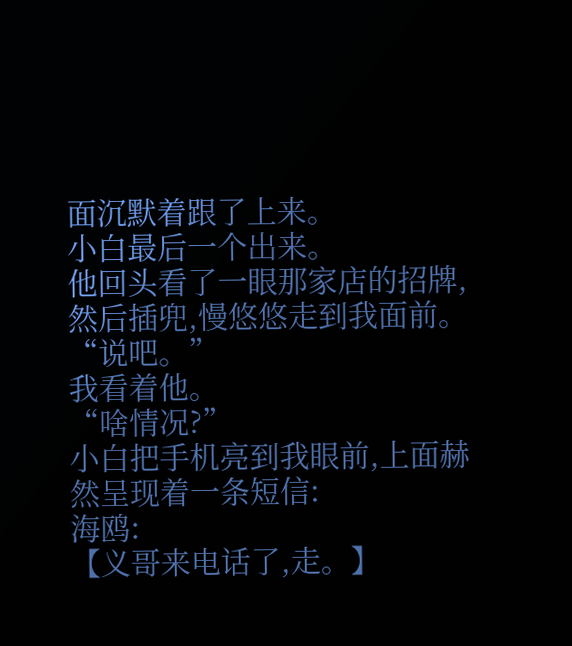面沉默着跟了上来。
小白最后一个出来。
他回头看了一眼那家店的招牌,然后插兜,慢悠悠走到我面前。
“说吧。”
我看着他。
“啥情况?”
小白把手机亮到我眼前,上面赫然呈现着一条短信:
海鸥:
【义哥来电话了,走。】